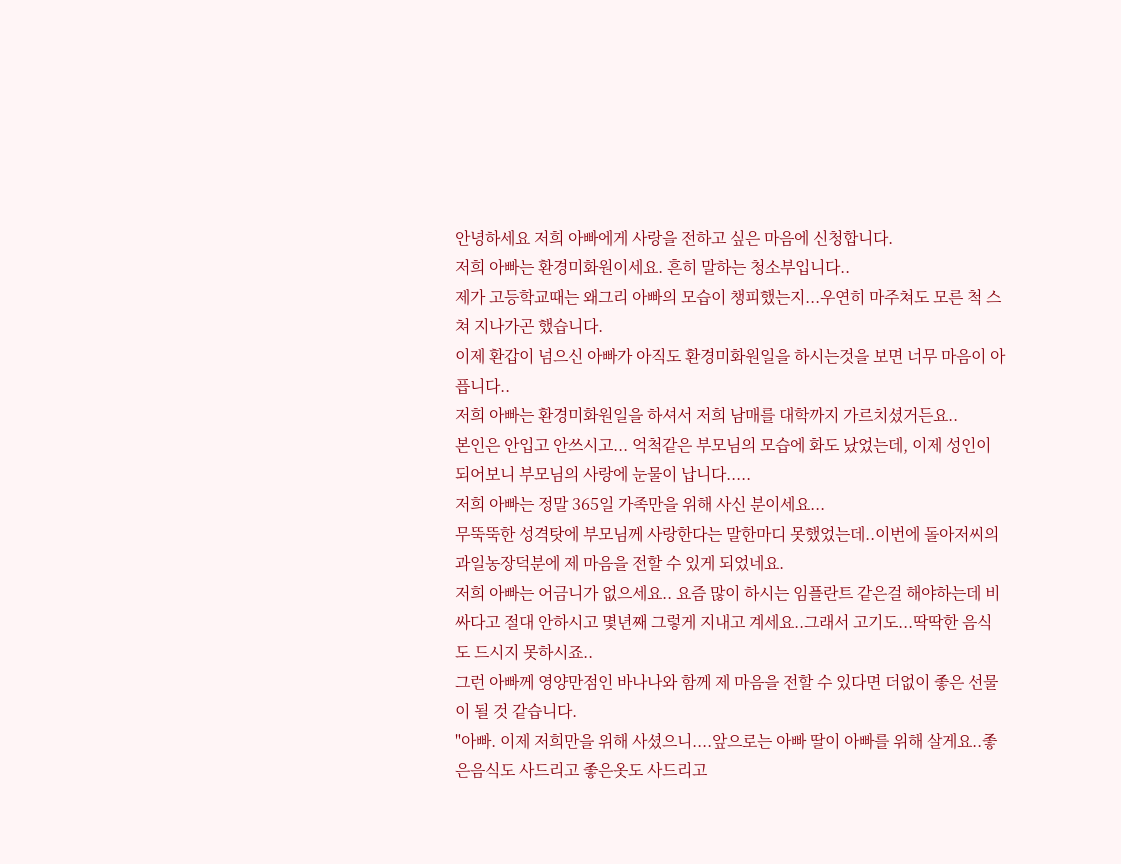안녕하세요 저희 아빠에게 사랑을 전하고 싶은 마음에 신청합니다.
저희 아빠는 환경미화원이세요. 흔히 말하는 청소부입니다..
제가 고등학교때는 왜그리 아빠의 모습이 챙피했는지...우연히 마주쳐도 모른 척 스쳐 지나가곤 했습니다.
이제 환갑이 넘으신 아빠가 아직도 환경미화원일을 하시는것을 보면 너무 마음이 아픕니다..
저희 아빠는 환경미화원일을 하셔서 저희 남매를 대학까지 가르치셨거든요..
본인은 안입고 안쓰시고... 억척같은 부모님의 모습에 화도 났었는데, 이제 성인이 되어보니 부모님의 사랑에 눈물이 납니다.....
저희 아빠는 정말 365일 가족만을 위해 사신 분이세요...
무뚝뚝한 성격탓에 부모님께 사랑한다는 말한마디 못했었는데..이번에 돌아저씨의 과일농장덕분에 제 마음을 전할 수 있게 되었네요.
저희 아빠는 어금니가 없으세요.. 요즘 많이 하시는 임플란트 같은걸 해야하는데 비싸다고 절대 안하시고 몇년째 그렇게 지내고 계세요..그래서 고기도...딱딱한 음식도 드시지 못하시죠..
그런 아빠께 영양만점인 바나나와 함께 제 마음을 전할 수 있다면 더없이 좋은 선물이 될 것 같습니다.
"아빠. 이제 저희만을 위해 사셨으니....앞으로는 아빠 딸이 아빠를 위해 살게요..좋은음식도 사드리고 좋은옷도 사드리고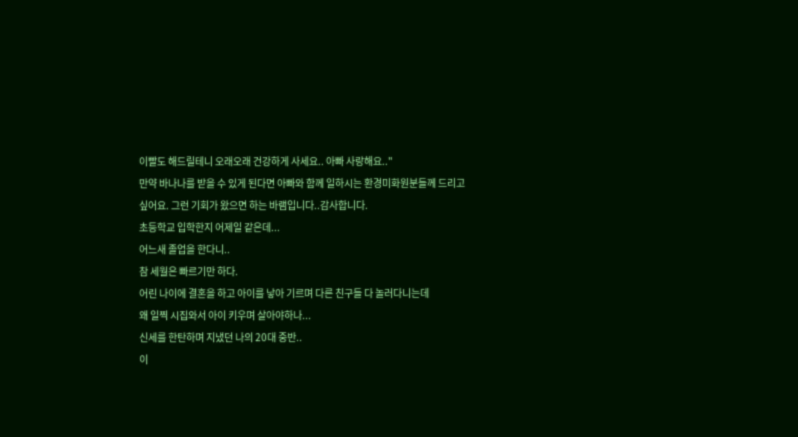이빨도 해드릴테니 오래오래 건강하게 사세요.. 아빠 사랑해요.."
만약 바나나를 받을 수 있게 된다면 아빠와 함께 일하시는 환경미화원분들께 드리고 싶어요. 그런 기회가 왔으면 하는 바램입니다..감사합니다.
초등학교 입학한지 어제일 같은데...
어느새 졸업을 한다니..
참 세월은 빠르기만 하다.
어린 나이에 결혼을 하고 아이를 낳아 기르며 다른 친구들 다 놀러다니는데
왜 일찍 시집와서 아이 키우며 살아야하나...
신세를 한탄하며 지냈던 나의 20대 중반..
이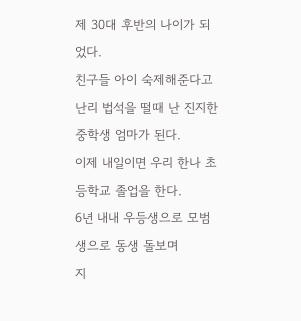제 30대 후반의 나이가 되었다.
친구들 아이 숙제해준다고 난리 법석을 떨때 난 진지한 중학생 엄마가 된다.
이제 내일이면 우리 한나 초등학교 졸업을 한다.
6년 내내 우등생으로 모범생으로 동생 돌보며
지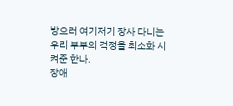방으러 여기저기 장사 다니는 우리 부부의 걱정을 최소화 시켜준 한나.
장애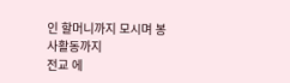인 할머니까지 모시며 봉사활동까지
전교 에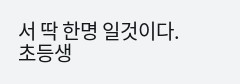서 딱 한명 일것이다.
초등생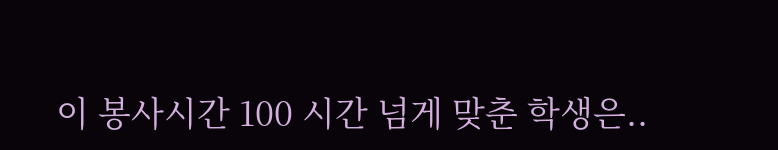이 봉사시간 100 시간 넘게 맞춘 학생은..